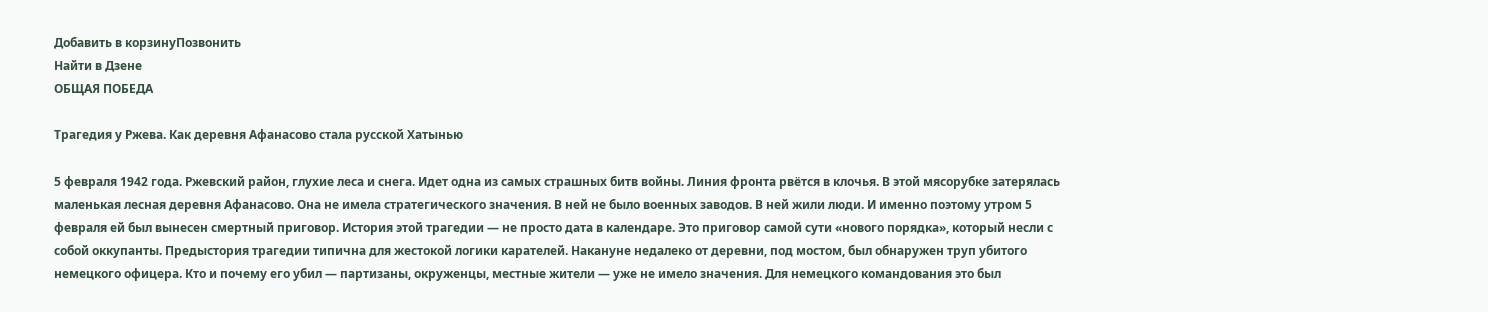Добавить в корзинуПозвонить
Найти в Дзене
ОБЩАЯ ПОБЕДА

Трагедия у Ржева. Как деревня Афанасово стала русской Хатынью

5 февраля 1942 года. Ржевский район, глухие леса и снега. Идет одна из самых страшных битв войны. Линия фронта рвётся в клочья. В этой мясорубке затерялась маленькая лесная деревня Афанасово. Она не имела стратегического значения. В ней не было военных заводов. В ней жили люди. И именно поэтому утром 5 февраля ей был вынесен смертный приговор. История этой трагедии — не просто дата в календаре. Это приговор самой сути «нового порядка», который несли с собой оккупанты. Предыстория трагедии типична для жестокой логики карателей. Накануне недалеко от деревни, под мостом, был обнаружен труп убитого немецкого офицера. Кто и почему его убил — партизаны, окруженцы, местные жители — уже не имело значения. Для немецкого командования это был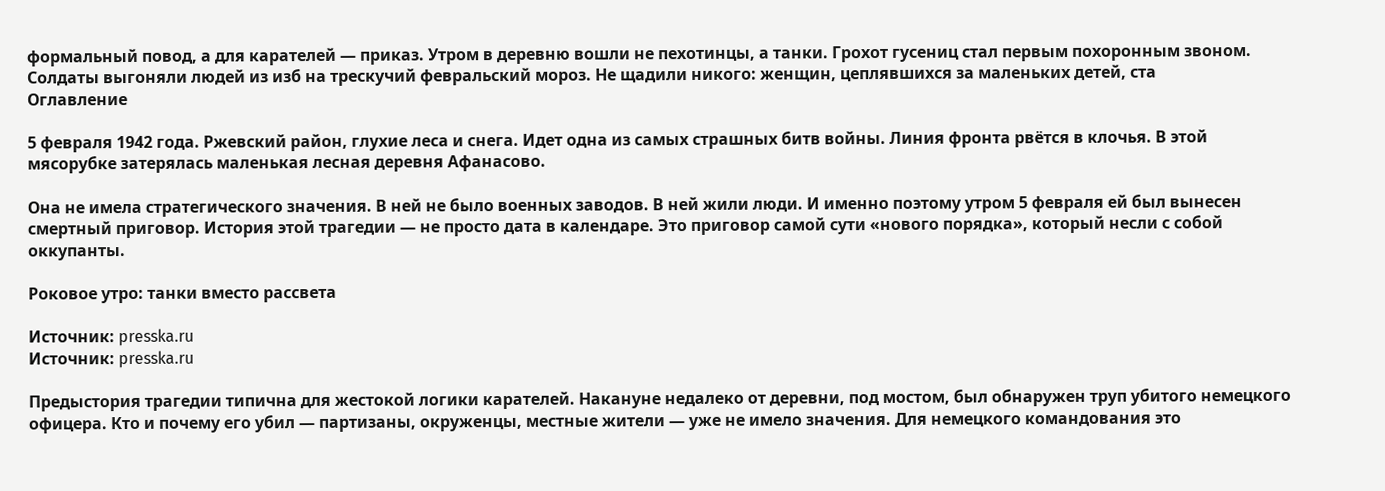формальный повод, а для карателей — приказ. Утром в деревню вошли не пехотинцы, а танки. Грохот гусениц стал первым похоронным звоном. Солдаты выгоняли людей из изб на трескучий февральский мороз. Не щадили никого: женщин, цеплявшихся за маленьких детей, ста
Оглавление

5 февраля 1942 года. Ржевский район, глухие леса и снега. Идет одна из самых страшных битв войны. Линия фронта рвётся в клочья. В этой мясорубке затерялась маленькая лесная деревня Афанасово.

Она не имела стратегического значения. В ней не было военных заводов. В ней жили люди. И именно поэтому утром 5 февраля ей был вынесен смертный приговор. История этой трагедии — не просто дата в календаре. Это приговор самой сути «нового порядка», который несли с собой оккупанты.

Роковое утро: танки вместо рассвета

Источник: presska.ru
Источник: presska.ru

Предыстория трагедии типична для жестокой логики карателей. Накануне недалеко от деревни, под мостом, был обнаружен труп убитого немецкого офицера. Кто и почему его убил — партизаны, окруженцы, местные жители — уже не имело значения. Для немецкого командования это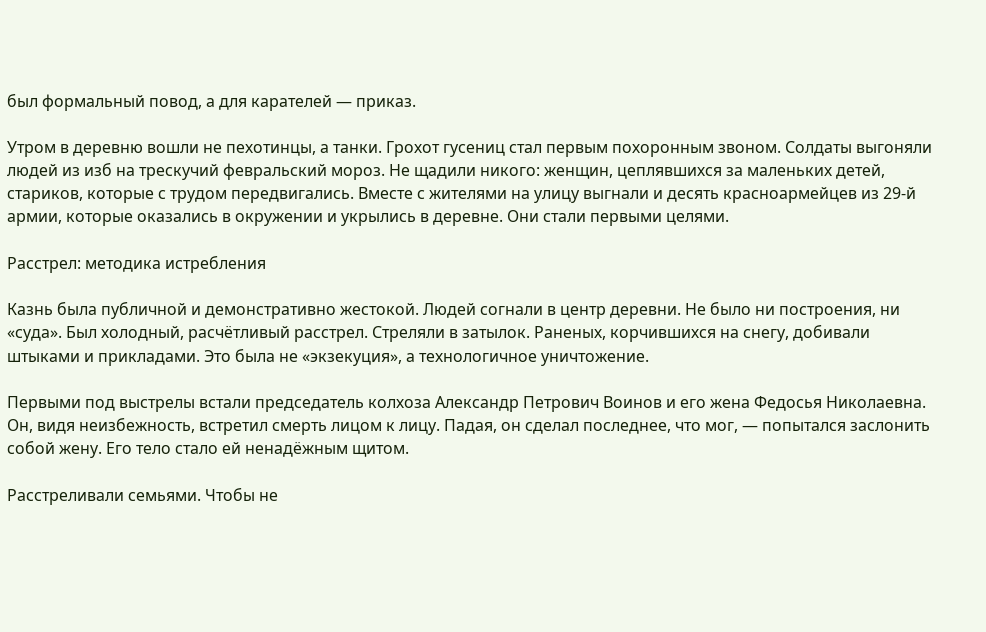был формальный повод, а для карателей — приказ.

Утром в деревню вошли не пехотинцы, а танки. Грохот гусениц стал первым похоронным звоном. Солдаты выгоняли людей из изб на трескучий февральский мороз. Не щадили никого: женщин, цеплявшихся за маленьких детей, стариков, которые с трудом передвигались. Вместе с жителями на улицу выгнали и десять красноармейцев из 29-й армии, которые оказались в окружении и укрылись в деревне. Они стали первыми целями.

Расстрел: методика истребления

Казнь была публичной и демонстративно жестокой. Людей согнали в центр деревни. Не было ни построения, ни «суда». Был холодный, расчётливый расстрел. Стреляли в затылок. Раненых, корчившихся на снегу, добивали штыками и прикладами. Это была не «экзекуция», а технологичное уничтожение.

Первыми под выстрелы встали председатель колхоза Александр Петрович Воинов и его жена Федосья Николаевна. Он, видя неизбежность, встретил смерть лицом к лицу. Падая, он сделал последнее, что мог, — попытался заслонить собой жену. Его тело стало ей ненадёжным щитом.

Расстреливали семьями. Чтобы не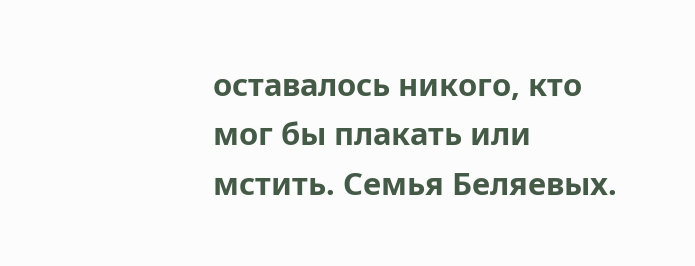оставалось никого, кто мог бы плакать или мстить. Семья Беляевых.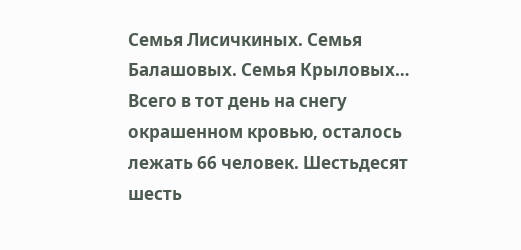Семья Лисичкиных. Семья Балашовых. Семья Крыловых… Всего в тот день на снегу окрашенном кровью, осталось лежать 66 человек. Шестьдесят шесть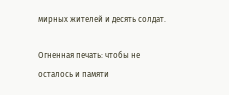мирных жителей и десять солдат.

Огненная печать: чтобы не осталось и памяти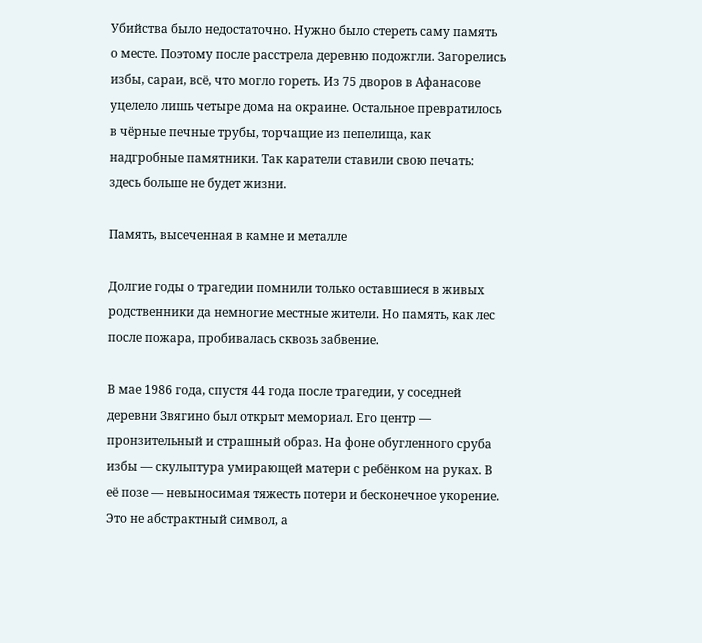Убийства было недостаточно. Нужно было стереть саму память о месте. Поэтому после расстрела деревню подожгли. Загорелись избы, сараи, всё, что могло гореть. Из 75 дворов в Афанасове уцелело лишь четыре дома на окраине. Остальное превратилось в чёрные печные трубы, торчащие из пепелища, как надгробные памятники. Так каратели ставили свою печать: здесь больше не будет жизни.

Память, высеченная в камне и металле

Долгие годы о трагедии помнили только оставшиеся в живых родственники да немногие местные жители. Но память, как лес после пожара, пробивалась сквозь забвение.

В мае 1986 года, спустя 44 года после трагедии, у соседней деревни Звягино был открыт мемориал. Его центр — пронзительный и страшный образ. На фоне обугленного сруба избы — скульптура умирающей матери с ребёнком на руках. В её позе — невыносимая тяжесть потери и бесконечное укорение. Это не абстрактный символ, а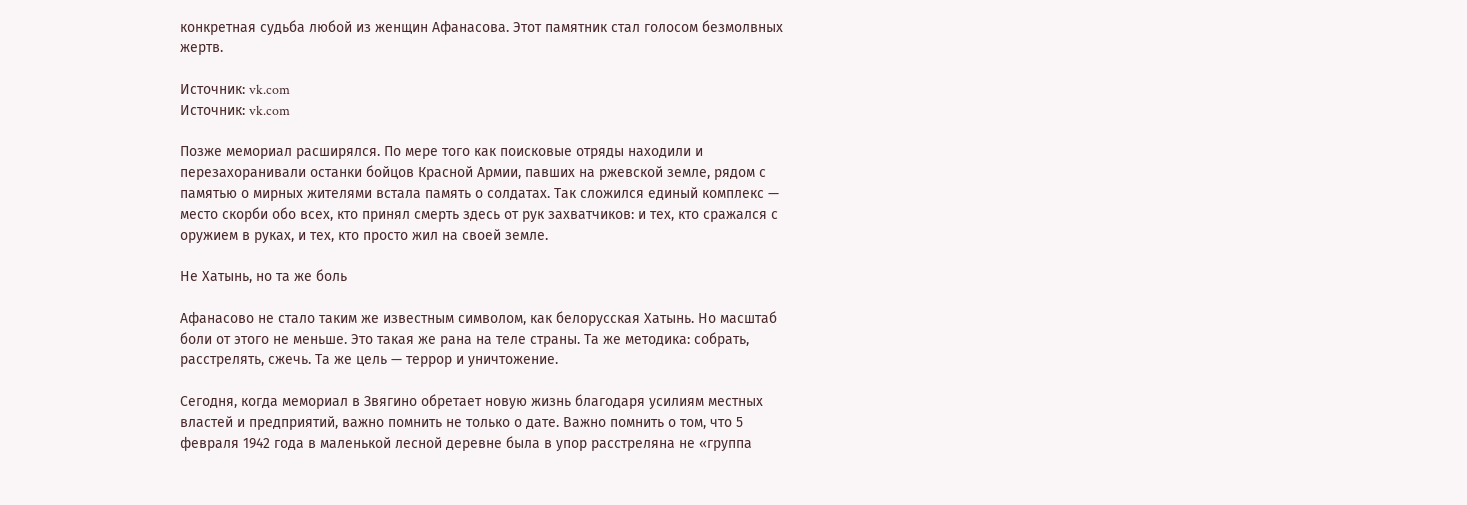конкретная судьба любой из женщин Афанасова. Этот памятник стал голосом безмолвных жертв.

Источник: vk.com
Источник: vk.com

Позже мемориал расширялся. По мере того как поисковые отряды находили и перезахоранивали останки бойцов Красной Армии, павших на ржевской земле, рядом с памятью о мирных жителями встала память о солдатах. Так сложился единый комплекс — место скорби обо всех, кто принял смерть здесь от рук захватчиков: и тех, кто сражался с оружием в руках, и тех, кто просто жил на своей земле.

Не Хатынь, но та же боль

Афанасово не стало таким же известным символом, как белорусская Хатынь. Но масштаб боли от этого не меньше. Это такая же рана на теле страны. Та же методика: собрать, расстрелять, сжечь. Та же цель — террор и уничтожение.

Сегодня, когда мемориал в Звягино обретает новую жизнь благодаря усилиям местных властей и предприятий, важно помнить не только о дате. Важно помнить о том, что 5 февраля 1942 года в маленькой лесной деревне была в упор расстреляна не «группа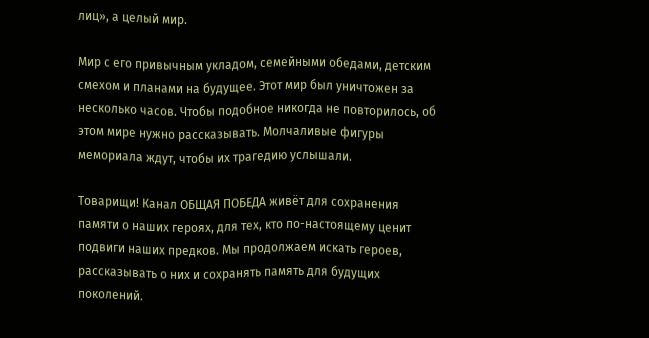лиц», а целый мир.

Мир с его привычным укладом, семейными обедами, детским смехом и планами на будущее. Этот мир был уничтожен за несколько часов. Чтобы подобное никогда не повторилось, об этом мире нужно рассказывать. Молчаливые фигуры мемориала ждут, чтобы их трагедию услышали.

Товарищи! Канал ОБЩАЯ ПОБЕДА живёт для сохранения памяти о наших героях, для тех, кто по-настоящему ценит подвиги наших предков. Мы продолжаем искать героев, рассказывать о них и сохранять память для будущих поколений.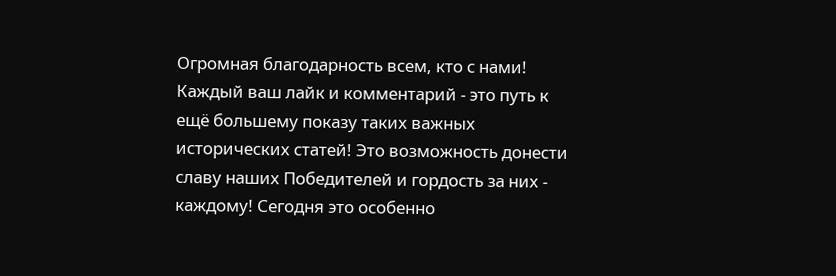Огромная благодарность всем, кто с нами! Каждый ваш лайк и комментарий - это путь к ещё большему показу таких важных исторических статей! Это возможность донести славу наших Победителей и гордость за них - каждому! Сегодня это особенно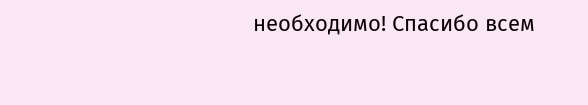необходимо! Спасибо всем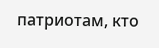патриотам, кто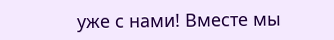уже с нами! Вместе мы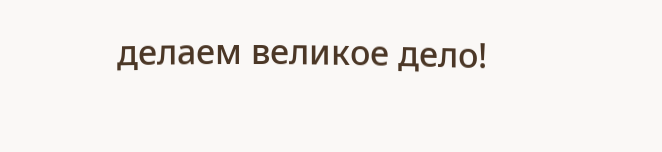делаем великое дело!